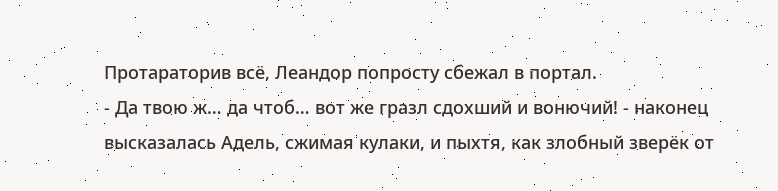Протараторив всё, Леандор попросту сбежал в портал.
- Да твою ж… да чтоб… вот же гразл сдохший и вонючий! - наконец высказалась Адель, сжимая кулаки, и пыхтя, как злобный зверёк от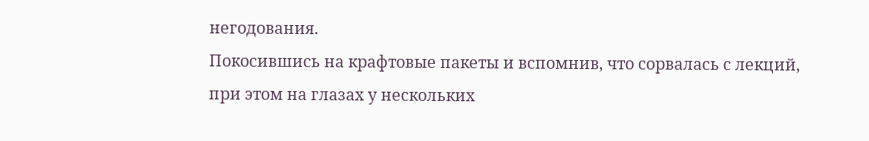негодования.
Покосившись на крафтовые пакеты и вспомнив, что сорвалась с лекций, при этом на глазах у нескольких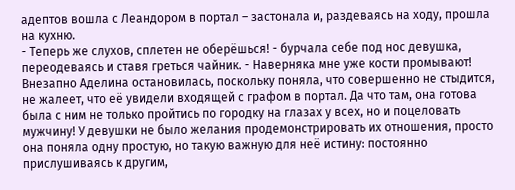адептов вошла с Леандором в портал – застонала и, раздеваясь на ходу, прошла на кухню.
- Теперь же слухов, сплетен не оберёшься! - бурчала себе под нос девушка, переодеваясь и ставя греться чайник. - Наверняка мне уже кости промывают!
Внезапно Аделина остановилась, поскольку поняла, что совершенно не стыдится, не жалеет, что её увидели входящей с графом в портал. Да что там, она готова была с ним не только пройтись по городку на глазах у всех, но и поцеловать мужчину! У девушки не было желания продемонстрировать их отношения, просто она поняла одну простую, но такую важную для неё истину: постоянно прислушиваясь к другим,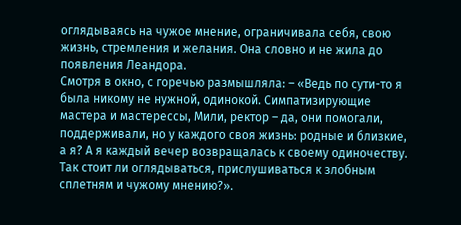оглядываясь на чужое мнение, ограничивала себя, свою жизнь, стремления и желания. Она словно и не жила до появления Леандора.
Смотря в окно, с горечью размышляла: – «Ведь по сути-то я была никому не нужной, одинокой. Симпатизирующие мастера и мастерессы, Мили, ректор – да, они помогали, поддерживали, но у каждого своя жизнь: родные и близкие, а я? А я каждый вечер возвращалась к своему одиночеству. Так стоит ли оглядываться, прислушиваться к злобным сплетням и чужому мнению?».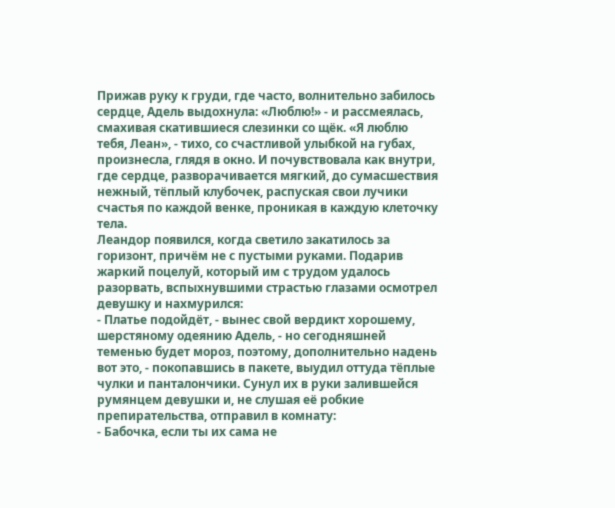Прижав руку к груди, где часто, волнительно забилось сердце, Адель выдохнула: «Люблю!» - и рассмеялась, смахивая скатившиеся слезинки со щёк. «Я люблю тебя, Леан», - тихо, со счастливой улыбкой на губах, произнесла, глядя в окно. И почувствовала как внутри, где сердце, разворачивается мягкий, до сумасшествия нежный, тёплый клубочек, распуская свои лучики счастья по каждой венке, проникая в каждую клеточку тела.
Леандор появился, когда светило закатилось за горизонт, причём не с пустыми руками. Подарив жаркий поцелуй, который им с трудом удалось разорвать, вспыхнувшими страстью глазами осмотрел девушку и нахмурился:
- Платье подойдёт, - вынес свой вердикт хорошему, шерстяному одеянию Адель, - но сегодняшней теменью будет мороз, поэтому, дополнительно надень вот это, - покопавшись в пакете, выудил оттуда тёплые чулки и панталончики. Сунул их в руки залившейся румянцем девушки и, не слушая её робкие препирательства, отправил в комнату:
- Бабочка, если ты их сама не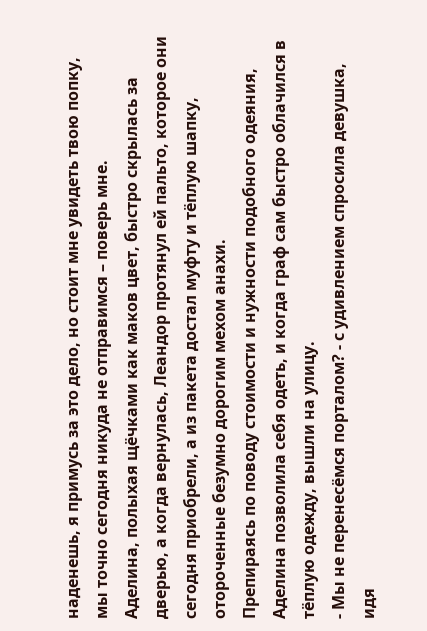наденешь, я примусь за это дело, но стоит мне увидеть твою попку, мы точно сегодня никуда не отправимся – поверь мне.
Аделина, полыхая щёчками как маков цвет, быстро скрылась за дверью, а когда вернулась, Леандор протянул ей пальто, которое они сегодня приобрели, а из пакета достал муфту и тёплую шапку, отороченные безумно дорогим мехом анахи.
Препираясь по поводу стоимости и нужности подобного одеяния, Аделина позволила себя одеть, и когда граф сам быстро облачился в тёплую одежду, вышли на улицу.
- Мы не перенесёмся порталом? - с удивлением спросила девушка, идя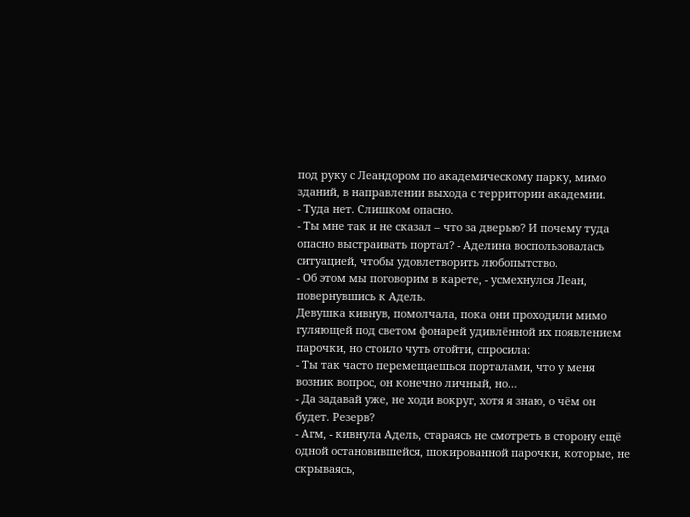под руку с Леандором по академическому парку, мимо зданий, в направлении выхода с территории академии.
- Туда нет. Слишком опасно.
- Ты мне так и не сказал – что за дверью? И почему туда опасно выстраивать портал? - Аделина воспользовалась ситуацией, чтобы удовлетворить любопытство.
- Об этом мы поговорим в карете, - усмехнулся Леан, повернувшись к Адель.
Девушка кивнув, помолчала, пока они проходили мимо гуляющей под светом фонарей удивлённой их появлением парочки, но стоило чуть отойти, спросила:
- Ты так часто перемещаешься порталами, что у меня возник вопрос, он конечно личный, но…
- Да задавай уже, не ходи вокруг, хотя я знаю, о чём он будет. Резерв?
- Агм, - кивнула Адель, стараясь не смотреть в сторону ещё одной остановившейся, шокированной парочки, которые, не скрываясь,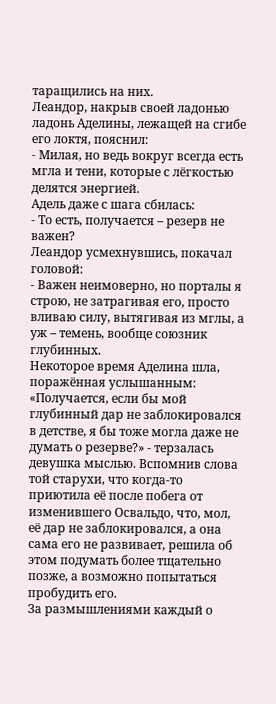таращились на них.
Леандор, накрыв своей ладонью ладонь Аделины, лежащей на сгибе его локтя, пояснил:
- Милая, но ведь вокруг всегда есть мгла и тени, которые с лёгкостью делятся энергией.
Адель даже с шага сбилась:
- То есть, получается – резерв не важен?
Леандор усмехнувшись, покачал головой:
- Важен неимоверно, но порталы я строю, не затрагивая его, просто вливаю силу, вытягивая из мглы, а уж – темень, вообще союзник глубинных.
Некоторое время Аделина шла, поражённая услышанным: «Получается, если бы мой глубинный дар не заблокировался в детстве, я бы тоже могла даже не думать о резерве?» - терзалась девушка мыслью. Вспомнив слова той старухи, что когда-то приютила её после побега от изменившего Освальдо, что, мол, её дар не заблокировался, а она сама его не развивает, решила об этом подумать более тщательно позже, а возможно попытаться пробудить его.
За размышлениями каждый о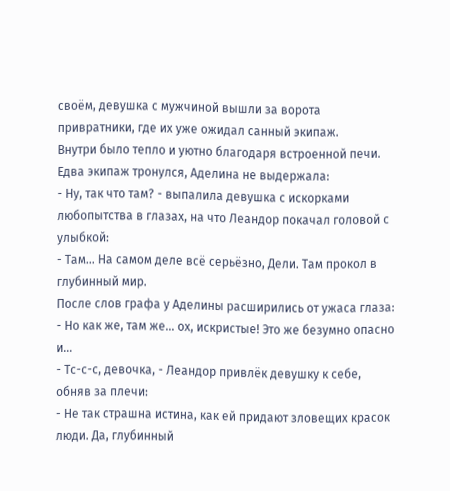своём, девушка с мужчиной вышли за ворота привратники, где их уже ожидал санный экипаж.
Внутри было тепло и уютно благодаря встроенной печи.
Едва экипаж тронулся, Аделина не выдержала:
- Ну, так что там? - выпалила девушка с искорками любопытства в глазах, на что Леандор покачал головой с улыбкой:
- Там… На самом деле всё серьёзно, Дели. Там прокол в глубинный мир.
После слов графа у Аделины расширились от ужаса глаза:
- Но как же, там же… ох, искристые! Это же безумно опасно и…
- Тс-с-с, девочка, - Леандор привлёк девушку к себе, обняв за плечи:
- Не так страшна истина, как ей придают зловещих красок люди. Да, глубинный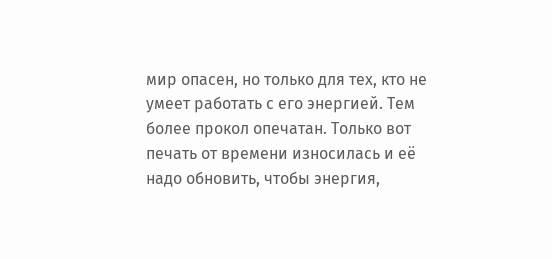мир опасен, но только для тех, кто не умеет работать с его энергией. Тем более прокол опечатан. Только вот печать от времени износилась и её надо обновить, чтобы энергия,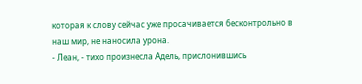которая к слову сейчас уже просачивается бесконтрольно в наш мир, не наносила урона.
- Леан, - тихо произнесла Адель, прислонившись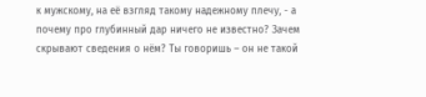к мужскому, на её взгляд такому надежному плечу, - а почему про глубинный дар ничего не известно? Зачем скрывают сведения о нём? Ты говоришь – он не такой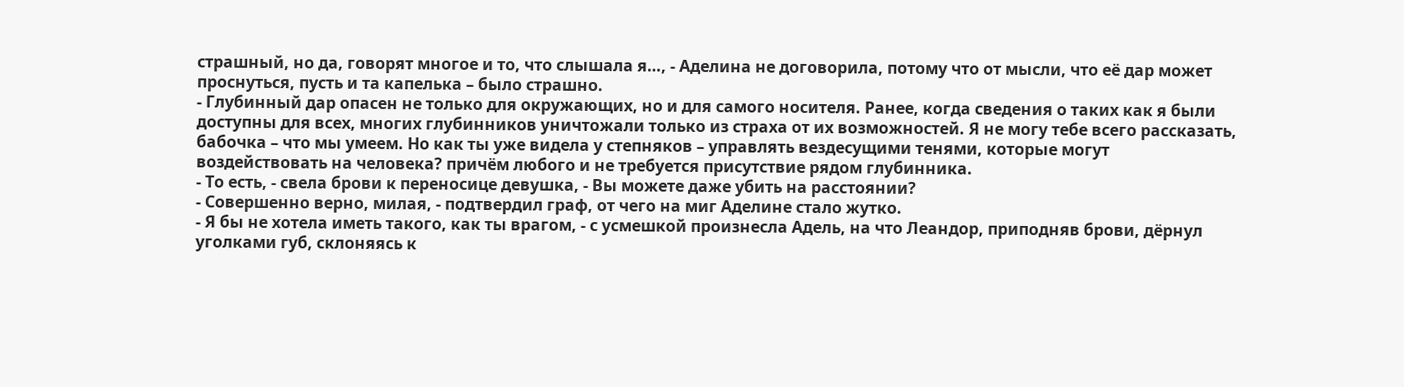страшный, но да, говорят многое и то, что слышала я…, - Аделина не договорила, потому что от мысли, что её дар может проснуться, пусть и та капелька – было страшно.
- Глубинный дар опасен не только для окружающих, но и для самого носителя. Ранее, когда сведения о таких как я были доступны для всех, многих глубинников уничтожали только из страха от их возможностей. Я не могу тебе всего рассказать, бабочка – что мы умеем. Но как ты уже видела у степняков – управлять вездесущими тенями, которые могут воздействовать на человека? причём любого и не требуется присутствие рядом глубинника.
- То есть, - свела брови к переносице девушка, - Вы можете даже убить на расстоянии?
- Совершенно верно, милая, - подтвердил граф, от чего на миг Аделине стало жутко.
- Я бы не хотела иметь такого, как ты врагом, - с усмешкой произнесла Адель, на что Леандор, приподняв брови, дёрнул уголками губ, склоняясь к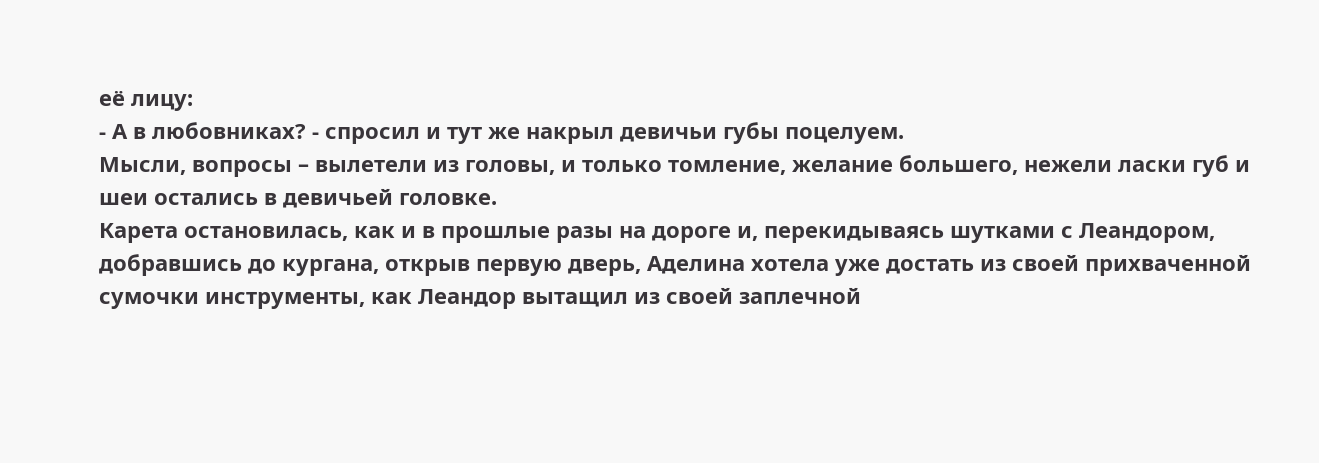её лицу:
- А в любовниках? - спросил и тут же накрыл девичьи губы поцелуем.
Мысли, вопросы – вылетели из головы, и только томление, желание большего, нежели ласки губ и шеи остались в девичьей головке.
Карета остановилась, как и в прошлые разы на дороге и, перекидываясь шутками с Леандором, добравшись до кургана, открыв первую дверь, Аделина хотела уже достать из своей прихваченной сумочки инструменты, как Леандор вытащил из своей заплечной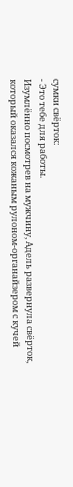сумки свёрток:
- Это тебе для работы.
Изумлённо посмотрев на мужчину, Адель развернула свёрток, который оказался кожаным рулоном-органайзером с кучей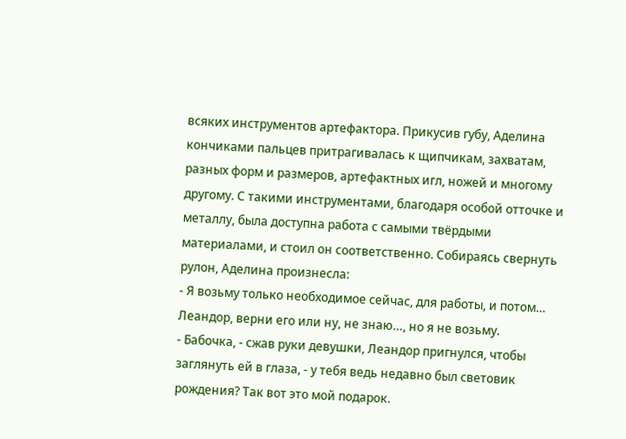всяких инструментов артефактора. Прикусив губу, Аделина кончиками пальцев притрагивалась к щипчикам, захватам, разных форм и размеров, артефактных игл, ножей и многому другому. С такими инструментами, благодаря особой отточке и металлу, была доступна работа с самыми твёрдыми материалами, и стоил он соответственно. Собираясь свернуть рулон, Аделина произнесла:
- Я возьму только необходимое сейчас, для работы, и потом… Леандор, верни его или ну, не знаю…, но я не возьму.
- Бабочка, - сжав руки девушки, Леандор пригнулся, чтобы заглянуть ей в глаза, - у тебя ведь недавно был световик рождения? Так вот это мой подарок.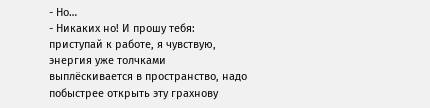- Но…
- Никаких но! И прошу тебя: приступай к работе, я чувствую, энергия уже толчками выплёскивается в пространство, надо побыстрее открыть эту грахнову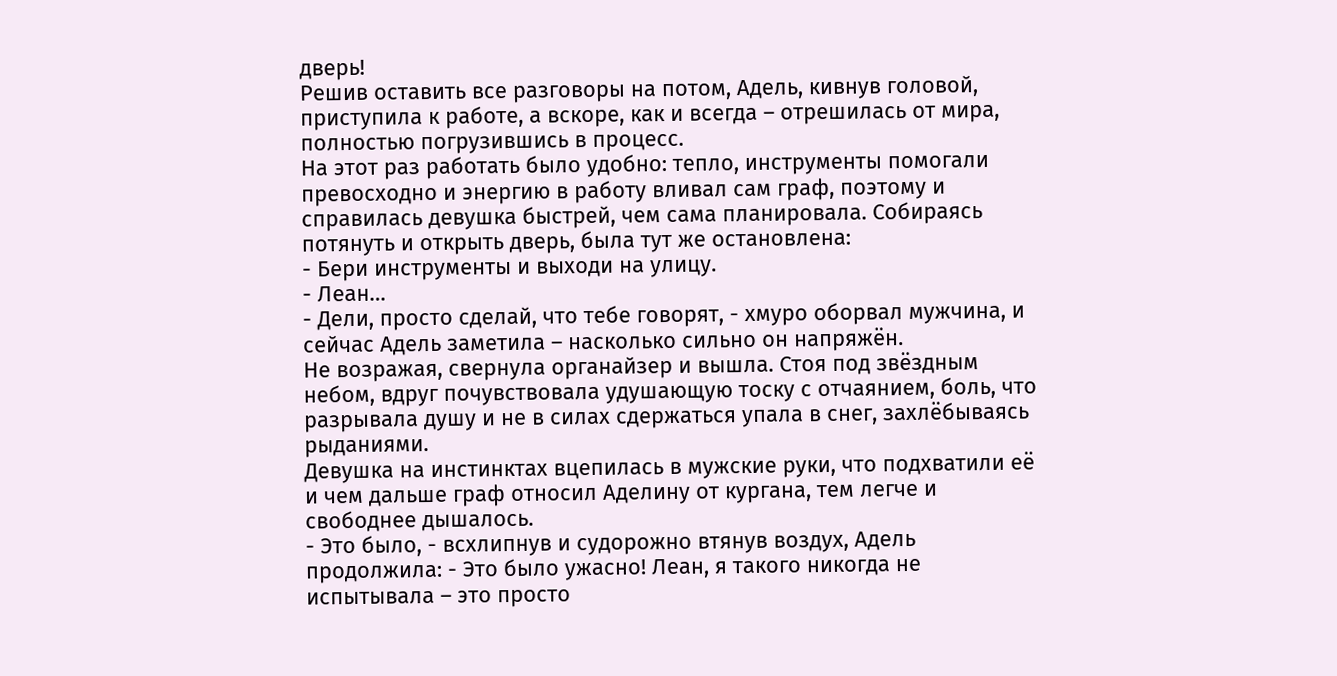дверь!
Решив оставить все разговоры на потом, Адель, кивнув головой, приступила к работе, а вскоре, как и всегда – отрешилась от мира, полностью погрузившись в процесс.
На этот раз работать было удобно: тепло, инструменты помогали превосходно и энергию в работу вливал сам граф, поэтому и справилась девушка быстрей, чем сама планировала. Собираясь потянуть и открыть дверь, была тут же остановлена:
- Бери инструменты и выходи на улицу.
- Леан…
- Дели, просто сделай, что тебе говорят, - хмуро оборвал мужчина, и сейчас Адель заметила – насколько сильно он напряжён.
Не возражая, свернула органайзер и вышла. Стоя под звёздным небом, вдруг почувствовала удушающую тоску с отчаянием, боль, что разрывала душу и не в силах сдержаться упала в снег, захлёбываясь рыданиями.
Девушка на инстинктах вцепилась в мужские руки, что подхватили её и чем дальше граф относил Аделину от кургана, тем легче и свободнее дышалось.
- Это было, - всхлипнув и судорожно втянув воздух, Адель продолжила: - Это было ужасно! Леан, я такого никогда не испытывала – это просто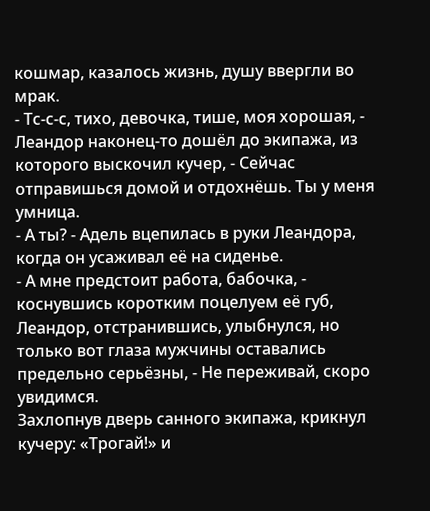кошмар, казалось жизнь, душу ввергли во мрак.
- Тс-с-с, тихо, девочка, тише, моя хорошая, - Леандор наконец-то дошёл до экипажа, из которого выскочил кучер, - Сейчас отправишься домой и отдохнёшь. Ты у меня умница.
- А ты? - Адель вцепилась в руки Леандора, когда он усаживал её на сиденье.
- А мне предстоит работа, бабочка, - коснувшись коротким поцелуем её губ, Леандор, отстранившись, улыбнулся, но только вот глаза мужчины оставались предельно серьёзны, - Не переживай, скоро увидимся.
Захлопнув дверь санного экипажа, крикнул кучеру: «Трогай!» и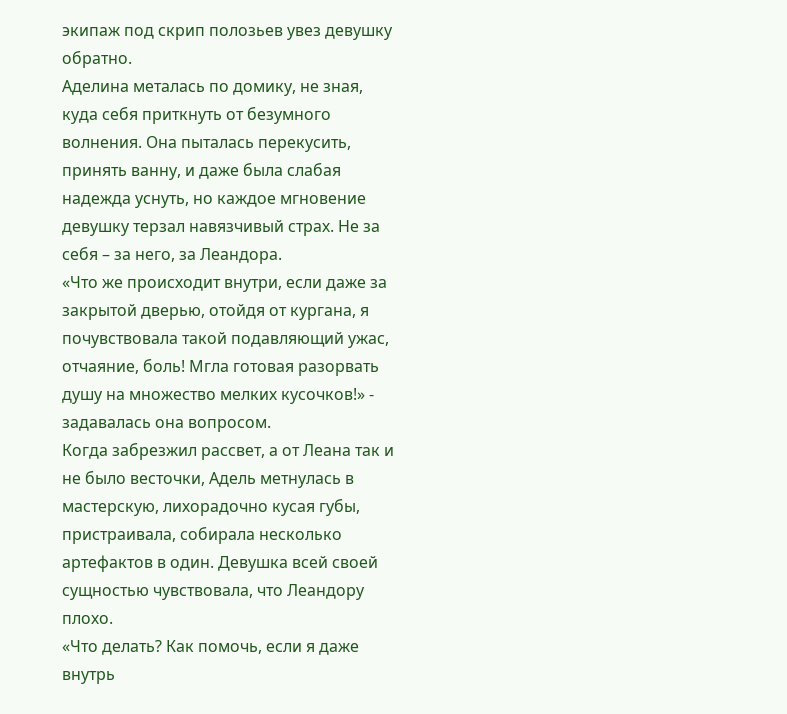экипаж под скрип полозьев увез девушку обратно.
Аделина металась по домику, не зная, куда себя приткнуть от безумного волнения. Она пыталась перекусить, принять ванну, и даже была слабая надежда уснуть, но каждое мгновение девушку терзал навязчивый страх. Не за себя – за него, за Леандора.
«Что же происходит внутри, если даже за закрытой дверью, отойдя от кургана, я почувствовала такой подавляющий ужас, отчаяние, боль! Мгла готовая разорвать душу на множество мелких кусочков!» - задавалась она вопросом.
Когда забрезжил рассвет, а от Леана так и не было весточки, Адель метнулась в мастерскую, лихорадочно кусая губы, пристраивала, собирала несколько артефактов в один. Девушка всей своей сущностью чувствовала, что Леандору плохо.
«Что делать? Как помочь, если я даже внутрь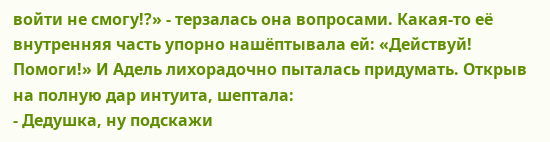войти не смогу!?» - терзалась она вопросами. Какая-то её внутренняя часть упорно нашёптывала ей: «Действуй! Помоги!» И Адель лихорадочно пыталась придумать. Открыв на полную дар интуита, шептала:
- Дедушка, ну подскажи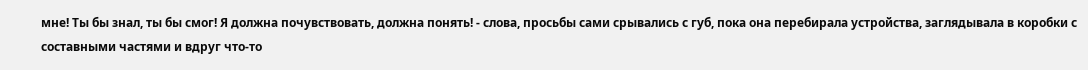мне! Ты бы знал, ты бы смог! Я должна почувствовать, должна понять! - слова, просьбы сами срывались с губ, пока она перебирала устройства, заглядывала в коробки с составными частями и вдруг что-то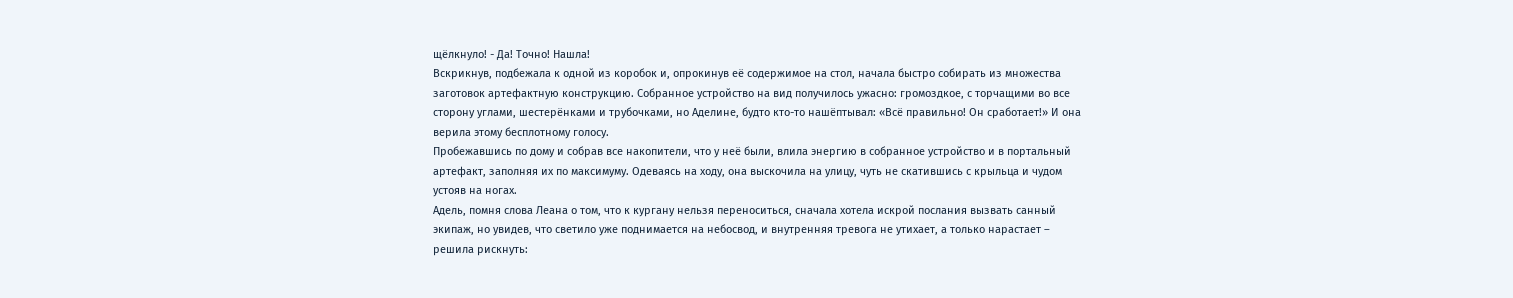щёлкнуло! - Да! Точно! Нашла!
Вскрикнув, подбежала к одной из коробок и, опрокинув её содержимое на стол, начала быстро собирать из множества заготовок артефактную конструкцию. Собранное устройство на вид получилось ужасно: громоздкое, с торчащими во все сторону углами, шестерёнками и трубочками, но Аделине, будто кто-то нашёптывал: «Всё правильно! Он сработает!» И она верила этому бесплотному голосу.
Пробежавшись по дому и собрав все накопители, что у неё были, влила энергию в собранное устройство и в портальный артефакт, заполняя их по максимуму. Одеваясь на ходу, она выскочила на улицу, чуть не скатившись с крыльца и чудом устояв на ногах.
Адель, помня слова Леана о том, что к кургану нельзя переноситься, сначала хотела искрой послания вызвать санный экипаж, но увидев, что светило уже поднимается на небосвод, и внутренняя тревога не утихает, а только нарастает – решила рискнуть: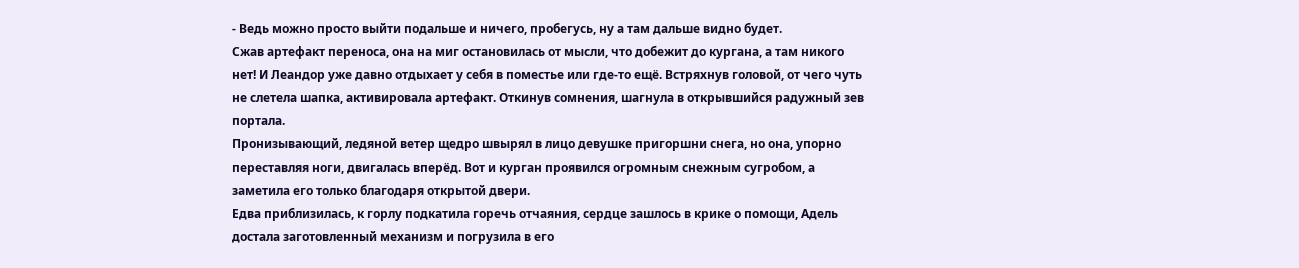- Ведь можно просто выйти подальше и ничего, пробегусь, ну а там дальше видно будет.
Сжав артефакт переноса, она на миг остановилась от мысли, что добежит до кургана, а там никого нет! И Леандор уже давно отдыхает у себя в поместье или где-то ещё. Встряхнув головой, от чего чуть не слетела шапка, активировала артефакт. Откинув сомнения, шагнула в открывшийся радужный зев портала.
Пронизывающий, ледяной ветер щедро швырял в лицо девушке пригоршни снега, но она, упорно переставляя ноги, двигалась вперёд. Вот и курган проявился огромным снежным сугробом, а заметила его только благодаря открытой двери.
Едва приблизилась, к горлу подкатила горечь отчаяния, сердце зашлось в крике о помощи, Адель достала заготовленный механизм и погрузила в его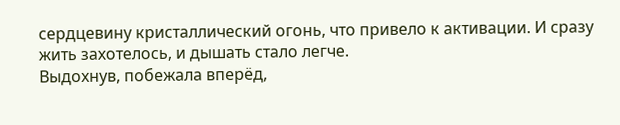сердцевину кристаллический огонь, что привело к активации. И сразу жить захотелось, и дышать стало легче.
Выдохнув, побежала вперёд,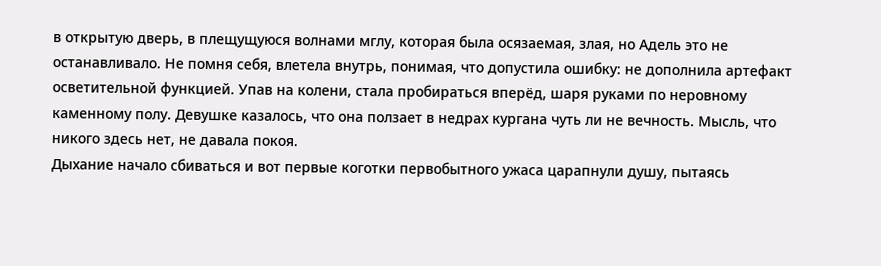в открытую дверь, в плещущуюся волнами мглу, которая была осязаемая, злая, но Адель это не останавливало. Не помня себя, влетела внутрь, понимая, что допустила ошибку: не дополнила артефакт осветительной функцией. Упав на колени, стала пробираться вперёд, шаря руками по неровному каменному полу. Девушке казалось, что она ползает в недрах кургана чуть ли не вечность. Мысль, что никого здесь нет, не давала покоя.
Дыхание начало сбиваться и вот первые коготки первобытного ужаса царапнули душу, пытаясь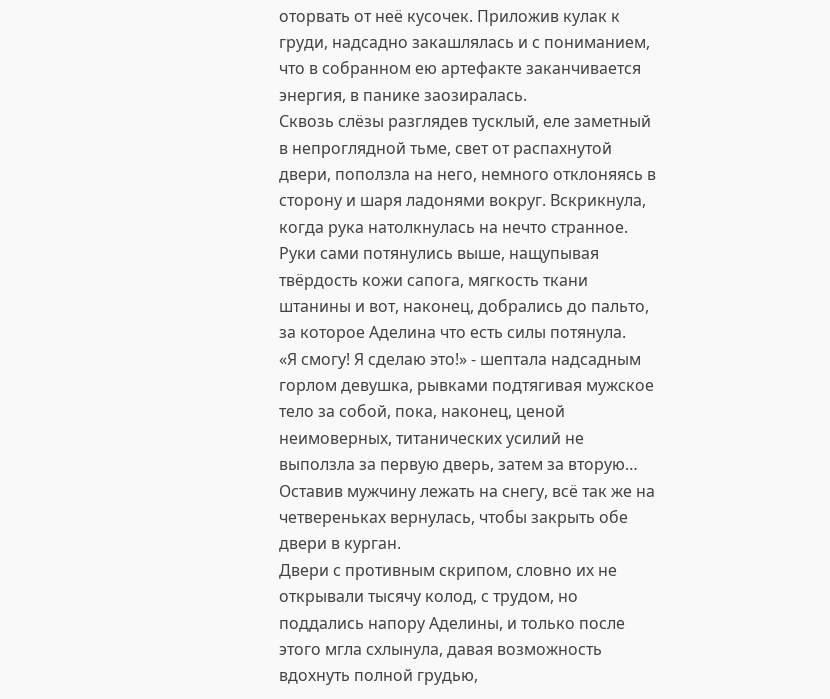оторвать от неё кусочек. Приложив кулак к груди, надсадно закашлялась и с пониманием, что в собранном ею артефакте заканчивается энергия, в панике заозиралась.
Сквозь слёзы разглядев тусклый, еле заметный в непроглядной тьме, свет от распахнутой двери, поползла на него, немного отклоняясь в сторону и шаря ладонями вокруг. Вскрикнула, когда рука натолкнулась на нечто странное.
Руки сами потянулись выше, нащупывая твёрдость кожи сапога, мягкость ткани штанины и вот, наконец, добрались до пальто, за которое Аделина что есть силы потянула.
«Я смогу! Я сделаю это!» - шептала надсадным горлом девушка, рывками подтягивая мужское тело за собой, пока, наконец, ценой неимоверных, титанических усилий не выползла за первую дверь, затем за вторую…
Оставив мужчину лежать на снегу, всё так же на четвереньках вернулась, чтобы закрыть обе двери в курган.
Двери с противным скрипом, словно их не открывали тысячу колод, с трудом, но поддались напору Аделины, и только после этого мгла схлынула, давая возможность вдохнуть полной грудью,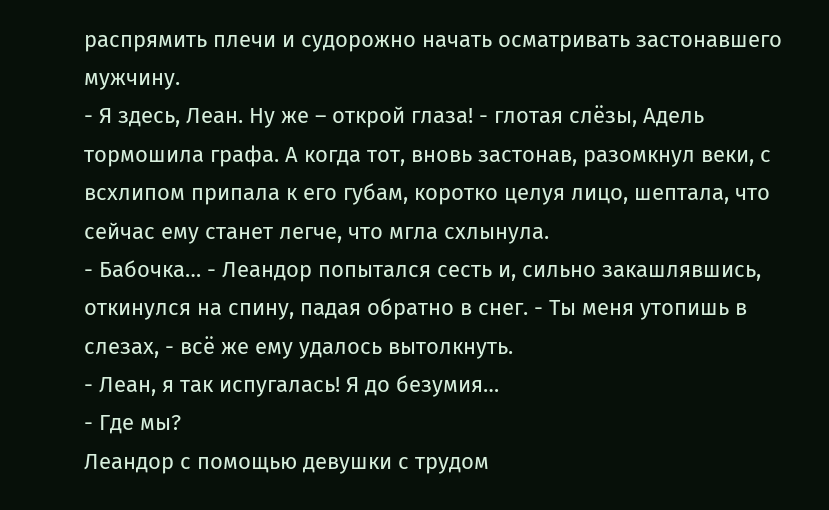распрямить плечи и судорожно начать осматривать застонавшего мужчину.
- Я здесь, Леан. Ну же – открой глаза! - глотая слёзы, Адель тормошила графа. А когда тот, вновь застонав, разомкнул веки, с всхлипом припала к его губам, коротко целуя лицо, шептала, что сейчас ему станет легче, что мгла схлынула.
- Бабочка… - Леандор попытался сесть и, сильно закашлявшись, откинулся на спину, падая обратно в снег. - Ты меня утопишь в слезах, - всё же ему удалось вытолкнуть.
- Леан, я так испугалась! Я до безумия…
- Где мы?
Леандор с помощью девушки с трудом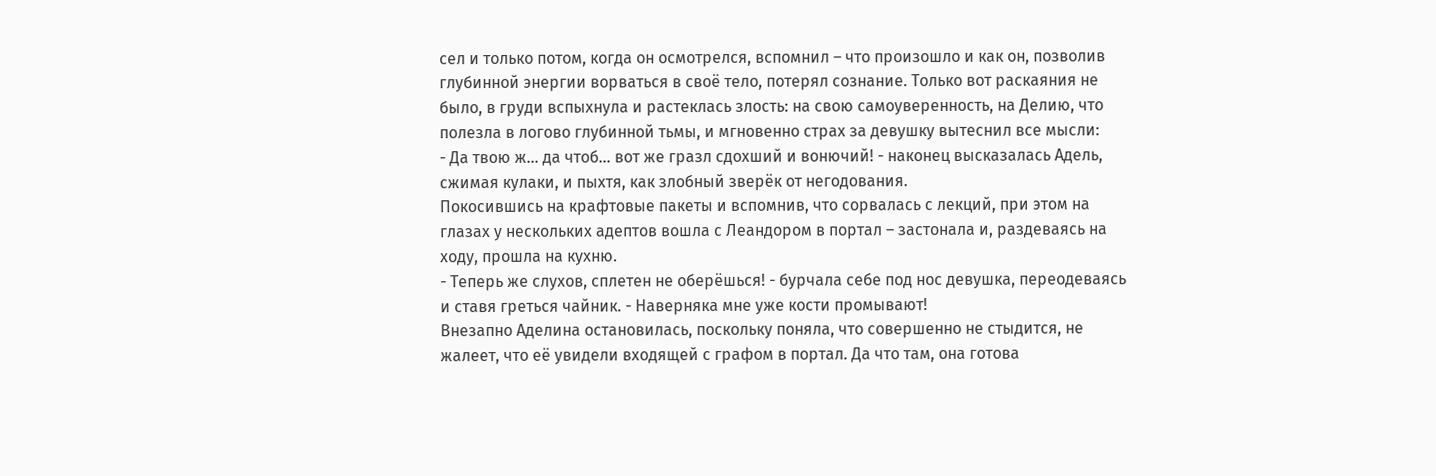сел и только потом, когда он осмотрелся, вспомнил – что произошло и как он, позволив глубинной энергии ворваться в своё тело, потерял сознание. Только вот раскаяния не было, в груди вспыхнула и растеклась злость: на свою самоуверенность, на Делию, что полезла в логово глубинной тьмы, и мгновенно страх за девушку вытеснил все мысли:
- Да твою ж… да чтоб… вот же гразл сдохший и вонючий! - наконец высказалась Адель, сжимая кулаки, и пыхтя, как злобный зверёк от негодования.
Покосившись на крафтовые пакеты и вспомнив, что сорвалась с лекций, при этом на глазах у нескольких адептов вошла с Леандором в портал – застонала и, раздеваясь на ходу, прошла на кухню.
- Теперь же слухов, сплетен не оберёшься! - бурчала себе под нос девушка, переодеваясь и ставя греться чайник. - Наверняка мне уже кости промывают!
Внезапно Аделина остановилась, поскольку поняла, что совершенно не стыдится, не жалеет, что её увидели входящей с графом в портал. Да что там, она готова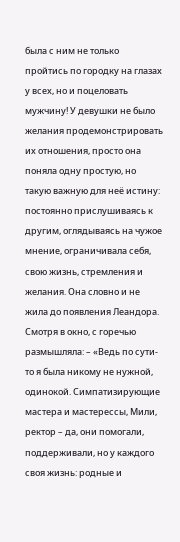была с ним не только пройтись по городку на глазах у всех, но и поцеловать мужчину! У девушки не было желания продемонстрировать их отношения, просто она поняла одну простую, но такую важную для неё истину: постоянно прислушиваясь к другим, оглядываясь на чужое мнение, ограничивала себя, свою жизнь, стремления и желания. Она словно и не жила до появления Леандора.
Смотря в окно, с горечью размышляла: – «Ведь по сути-то я была никому не нужной, одинокой. Симпатизирующие мастера и мастерессы, Мили, ректор – да, они помогали, поддерживали, но у каждого своя жизнь: родные и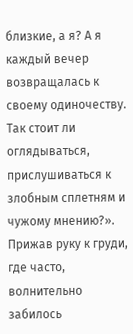близкие, а я? А я каждый вечер возвращалась к своему одиночеству. Так стоит ли оглядываться, прислушиваться к злобным сплетням и чужому мнению?».
Прижав руку к груди, где часто, волнительно забилось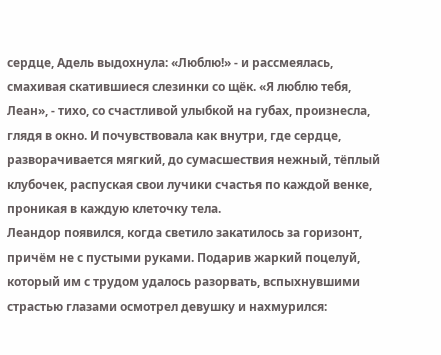сердце, Адель выдохнула: «Люблю!» - и рассмеялась, смахивая скатившиеся слезинки со щёк. «Я люблю тебя, Леан», - тихо, со счастливой улыбкой на губах, произнесла, глядя в окно. И почувствовала как внутри, где сердце, разворачивается мягкий, до сумасшествия нежный, тёплый клубочек, распуская свои лучики счастья по каждой венке, проникая в каждую клеточку тела.
Леандор появился, когда светило закатилось за горизонт, причём не с пустыми руками. Подарив жаркий поцелуй, который им с трудом удалось разорвать, вспыхнувшими страстью глазами осмотрел девушку и нахмурился: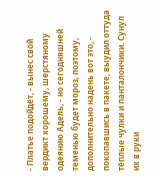- Платье подойдёт, - вынес свой вердикт хорошему, шерстяному одеянию Адель, - но сегодняшней теменью будет мороз, поэтому, дополнительно надень вот это, - покопавшись в пакете, выудил оттуда тёплые чулки и панталончики. Сунул их в руки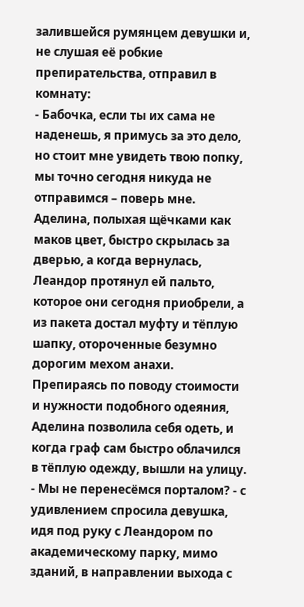залившейся румянцем девушки и, не слушая её робкие препирательства, отправил в комнату:
- Бабочка, если ты их сама не наденешь, я примусь за это дело, но стоит мне увидеть твою попку, мы точно сегодня никуда не отправимся – поверь мне.
Аделина, полыхая щёчками как маков цвет, быстро скрылась за дверью, а когда вернулась, Леандор протянул ей пальто, которое они сегодня приобрели, а из пакета достал муфту и тёплую шапку, отороченные безумно дорогим мехом анахи.
Препираясь по поводу стоимости и нужности подобного одеяния, Аделина позволила себя одеть, и когда граф сам быстро облачился в тёплую одежду, вышли на улицу.
- Мы не перенесёмся порталом? - с удивлением спросила девушка, идя под руку с Леандором по академическому парку, мимо зданий, в направлении выхода с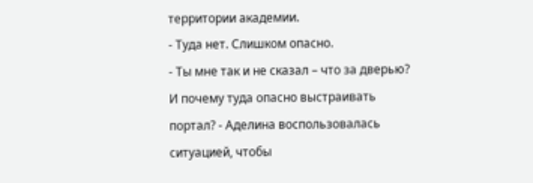территории академии.
- Туда нет. Слишком опасно.
- Ты мне так и не сказал – что за дверью? И почему туда опасно выстраивать портал? - Аделина воспользовалась ситуацией, чтобы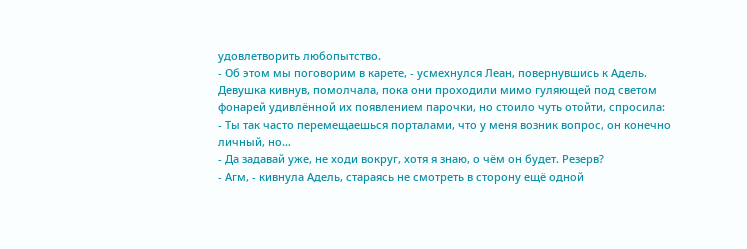удовлетворить любопытство.
- Об этом мы поговорим в карете, - усмехнулся Леан, повернувшись к Адель.
Девушка кивнув, помолчала, пока они проходили мимо гуляющей под светом фонарей удивлённой их появлением парочки, но стоило чуть отойти, спросила:
- Ты так часто перемещаешься порталами, что у меня возник вопрос, он конечно личный, но…
- Да задавай уже, не ходи вокруг, хотя я знаю, о чём он будет. Резерв?
- Агм, - кивнула Адель, стараясь не смотреть в сторону ещё одной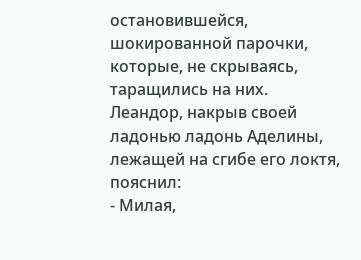остановившейся, шокированной парочки, которые, не скрываясь, таращились на них.
Леандор, накрыв своей ладонью ладонь Аделины, лежащей на сгибе его локтя, пояснил:
- Милая,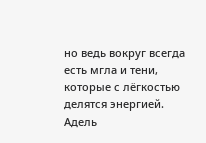но ведь вокруг всегда есть мгла и тени, которые с лёгкостью делятся энергией.
Адель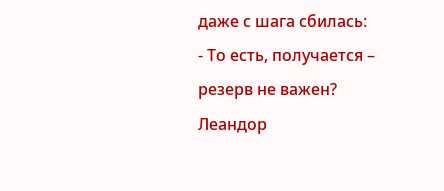даже с шага сбилась:
- То есть, получается – резерв не важен?
Леандор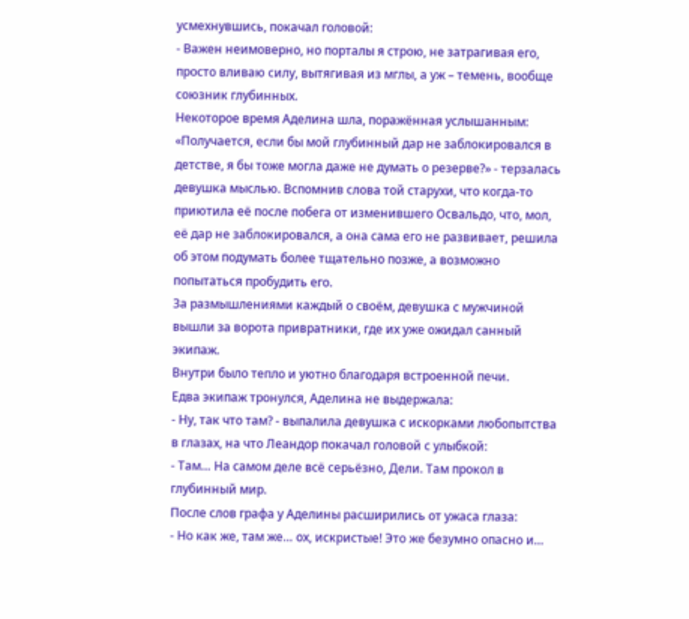усмехнувшись, покачал головой:
- Важен неимоверно, но порталы я строю, не затрагивая его, просто вливаю силу, вытягивая из мглы, а уж – темень, вообще союзник глубинных.
Некоторое время Аделина шла, поражённая услышанным: «Получается, если бы мой глубинный дар не заблокировался в детстве, я бы тоже могла даже не думать о резерве?» - терзалась девушка мыслью. Вспомнив слова той старухи, что когда-то приютила её после побега от изменившего Освальдо, что, мол, её дар не заблокировался, а она сама его не развивает, решила об этом подумать более тщательно позже, а возможно попытаться пробудить его.
За размышлениями каждый о своём, девушка с мужчиной вышли за ворота привратники, где их уже ожидал санный экипаж.
Внутри было тепло и уютно благодаря встроенной печи.
Едва экипаж тронулся, Аделина не выдержала:
- Ну, так что там? - выпалила девушка с искорками любопытства в глазах, на что Леандор покачал головой с улыбкой:
- Там… На самом деле всё серьёзно, Дели. Там прокол в глубинный мир.
После слов графа у Аделины расширились от ужаса глаза:
- Но как же, там же… ох, искристые! Это же безумно опасно и…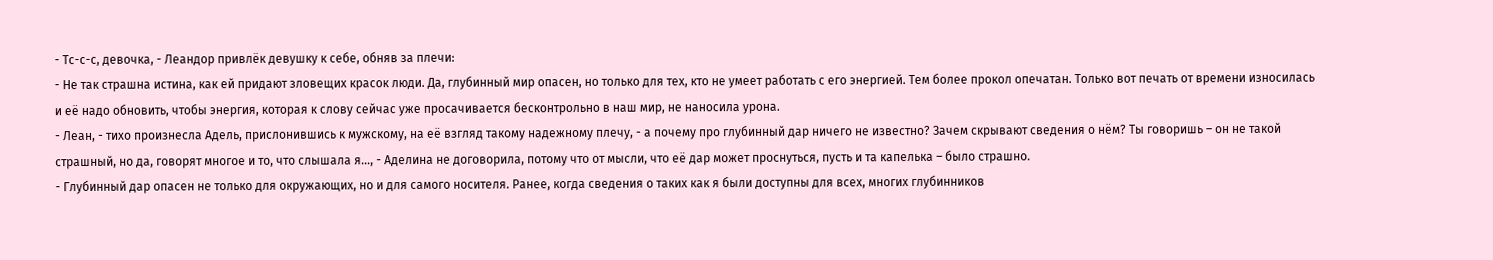- Тс-с-с, девочка, - Леандор привлёк девушку к себе, обняв за плечи:
- Не так страшна истина, как ей придают зловещих красок люди. Да, глубинный мир опасен, но только для тех, кто не умеет работать с его энергией. Тем более прокол опечатан. Только вот печать от времени износилась и её надо обновить, чтобы энергия, которая к слову сейчас уже просачивается бесконтрольно в наш мир, не наносила урона.
- Леан, - тихо произнесла Адель, прислонившись к мужскому, на её взгляд такому надежному плечу, - а почему про глубинный дар ничего не известно? Зачем скрывают сведения о нём? Ты говоришь – он не такой страшный, но да, говорят многое и то, что слышала я…, - Аделина не договорила, потому что от мысли, что её дар может проснуться, пусть и та капелька – было страшно.
- Глубинный дар опасен не только для окружающих, но и для самого носителя. Ранее, когда сведения о таких как я были доступны для всех, многих глубинников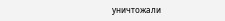уничтожали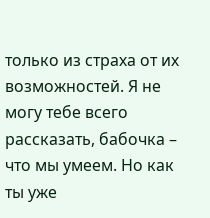только из страха от их возможностей. Я не могу тебе всего рассказать, бабочка – что мы умеем. Но как ты уже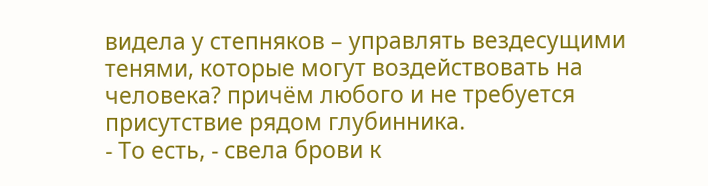видела у степняков – управлять вездесущими тенями, которые могут воздействовать на человека? причём любого и не требуется присутствие рядом глубинника.
- То есть, - свела брови к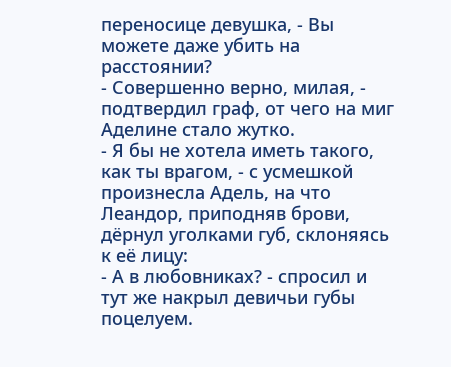переносице девушка, - Вы можете даже убить на расстоянии?
- Совершенно верно, милая, - подтвердил граф, от чего на миг Аделине стало жутко.
- Я бы не хотела иметь такого, как ты врагом, - с усмешкой произнесла Адель, на что Леандор, приподняв брови, дёрнул уголками губ, склоняясь к её лицу:
- А в любовниках? - спросил и тут же накрыл девичьи губы поцелуем.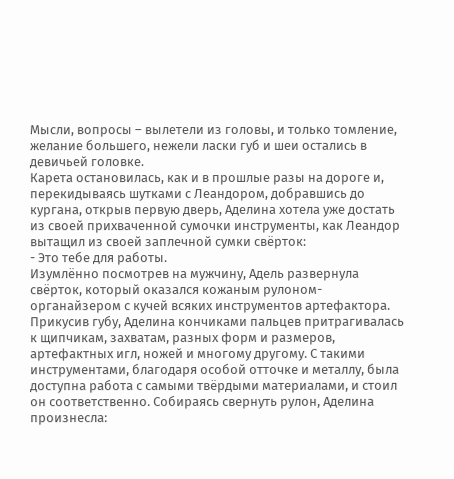Мысли, вопросы – вылетели из головы, и только томление, желание большего, нежели ласки губ и шеи остались в девичьей головке.
Карета остановилась, как и в прошлые разы на дороге и, перекидываясь шутками с Леандором, добравшись до кургана, открыв первую дверь, Аделина хотела уже достать из своей прихваченной сумочки инструменты, как Леандор вытащил из своей заплечной сумки свёрток:
- Это тебе для работы.
Изумлённо посмотрев на мужчину, Адель развернула свёрток, который оказался кожаным рулоном-органайзером с кучей всяких инструментов артефактора. Прикусив губу, Аделина кончиками пальцев притрагивалась к щипчикам, захватам, разных форм и размеров, артефактных игл, ножей и многому другому. С такими инструментами, благодаря особой отточке и металлу, была доступна работа с самыми твёрдыми материалами, и стоил он соответственно. Собираясь свернуть рулон, Аделина произнесла: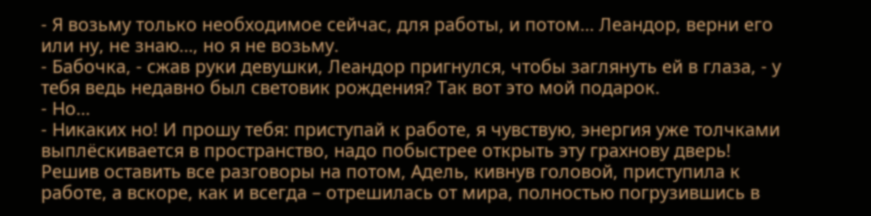- Я возьму только необходимое сейчас, для работы, и потом… Леандор, верни его или ну, не знаю…, но я не возьму.
- Бабочка, - сжав руки девушки, Леандор пригнулся, чтобы заглянуть ей в глаза, - у тебя ведь недавно был световик рождения? Так вот это мой подарок.
- Но…
- Никаких но! И прошу тебя: приступай к работе, я чувствую, энергия уже толчками выплёскивается в пространство, надо побыстрее открыть эту грахнову дверь!
Решив оставить все разговоры на потом, Адель, кивнув головой, приступила к работе, а вскоре, как и всегда – отрешилась от мира, полностью погрузившись в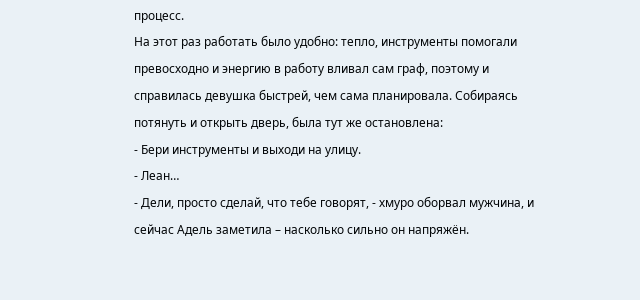процесс.
На этот раз работать было удобно: тепло, инструменты помогали превосходно и энергию в работу вливал сам граф, поэтому и справилась девушка быстрей, чем сама планировала. Собираясь потянуть и открыть дверь, была тут же остановлена:
- Бери инструменты и выходи на улицу.
- Леан…
- Дели, просто сделай, что тебе говорят, - хмуро оборвал мужчина, и сейчас Адель заметила – насколько сильно он напряжён.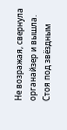Не возражая, свернула органайзер и вышла. Стоя под звёздным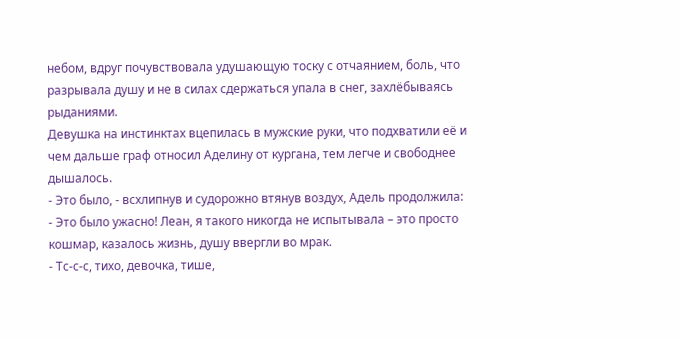небом, вдруг почувствовала удушающую тоску с отчаянием, боль, что разрывала душу и не в силах сдержаться упала в снег, захлёбываясь рыданиями.
Девушка на инстинктах вцепилась в мужские руки, что подхватили её и чем дальше граф относил Аделину от кургана, тем легче и свободнее дышалось.
- Это было, - всхлипнув и судорожно втянув воздух, Адель продолжила: - Это было ужасно! Леан, я такого никогда не испытывала – это просто кошмар, казалось жизнь, душу ввергли во мрак.
- Тс-с-с, тихо, девочка, тише,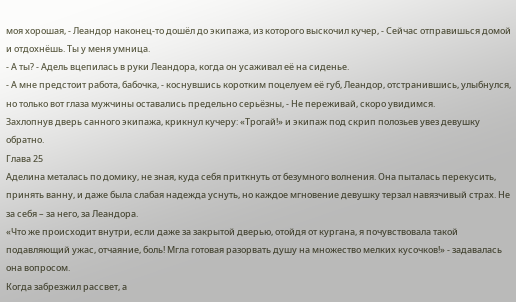моя хорошая, - Леандор наконец-то дошёл до экипажа, из которого выскочил кучер, - Сейчас отправишься домой и отдохнёшь. Ты у меня умница.
- А ты? - Адель вцепилась в руки Леандора, когда он усаживал её на сиденье.
- А мне предстоит работа, бабочка, - коснувшись коротким поцелуем её губ, Леандор, отстранившись, улыбнулся, но только вот глаза мужчины оставались предельно серьёзны, - Не переживай, скоро увидимся.
Захлопнув дверь санного экипажа, крикнул кучеру: «Трогай!» и экипаж под скрип полозьев увез девушку обратно.
Глава 25
Аделина металась по домику, не зная, куда себя приткнуть от безумного волнения. Она пыталась перекусить, принять ванну, и даже была слабая надежда уснуть, но каждое мгновение девушку терзал навязчивый страх. Не за себя – за него, за Леандора.
«Что же происходит внутри, если даже за закрытой дверью, отойдя от кургана, я почувствовала такой подавляющий ужас, отчаяние, боль! Мгла готовая разорвать душу на множество мелких кусочков!» - задавалась она вопросом.
Когда забрезжил рассвет, а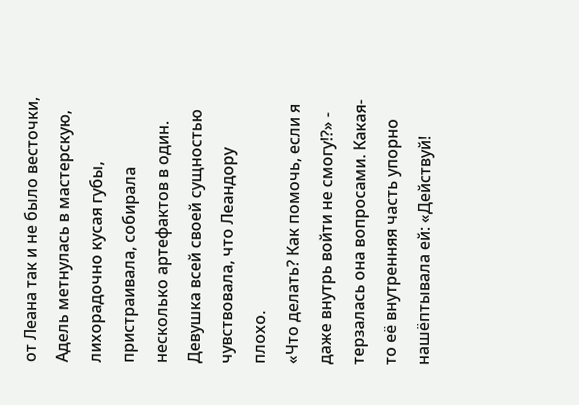от Леана так и не было весточки, Адель метнулась в мастерскую, лихорадочно кусая губы, пристраивала, собирала несколько артефактов в один. Девушка всей своей сущностью чувствовала, что Леандору плохо.
«Что делать? Как помочь, если я даже внутрь войти не смогу!?» - терзалась она вопросами. Какая-то её внутренняя часть упорно нашёптывала ей: «Действуй!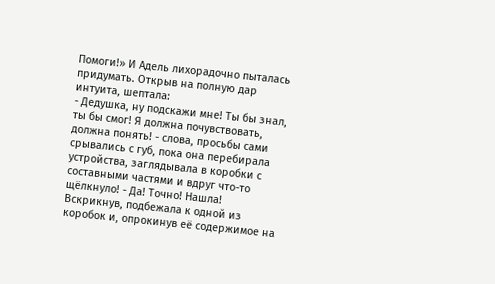Помоги!» И Адель лихорадочно пыталась придумать. Открыв на полную дар интуита, шептала:
- Дедушка, ну подскажи мне! Ты бы знал, ты бы смог! Я должна почувствовать, должна понять! - слова, просьбы сами срывались с губ, пока она перебирала устройства, заглядывала в коробки с составными частями и вдруг что-то щёлкнуло! - Да! Точно! Нашла!
Вскрикнув, подбежала к одной из коробок и, опрокинув её содержимое на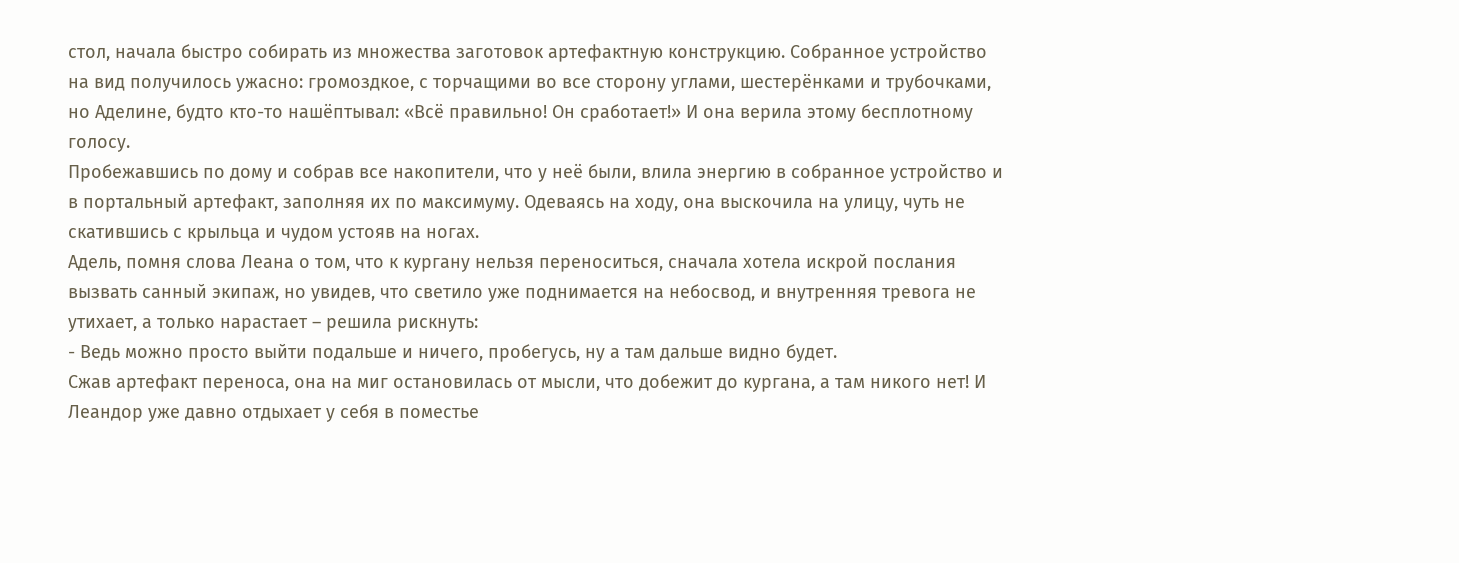стол, начала быстро собирать из множества заготовок артефактную конструкцию. Собранное устройство на вид получилось ужасно: громоздкое, с торчащими во все сторону углами, шестерёнками и трубочками, но Аделине, будто кто-то нашёптывал: «Всё правильно! Он сработает!» И она верила этому бесплотному голосу.
Пробежавшись по дому и собрав все накопители, что у неё были, влила энергию в собранное устройство и в портальный артефакт, заполняя их по максимуму. Одеваясь на ходу, она выскочила на улицу, чуть не скатившись с крыльца и чудом устояв на ногах.
Адель, помня слова Леана о том, что к кургану нельзя переноситься, сначала хотела искрой послания вызвать санный экипаж, но увидев, что светило уже поднимается на небосвод, и внутренняя тревога не утихает, а только нарастает – решила рискнуть:
- Ведь можно просто выйти подальше и ничего, пробегусь, ну а там дальше видно будет.
Сжав артефакт переноса, она на миг остановилась от мысли, что добежит до кургана, а там никого нет! И Леандор уже давно отдыхает у себя в поместье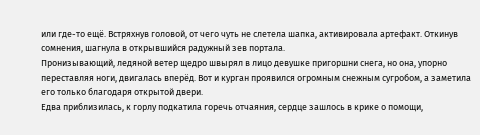или где-то ещё. Встряхнув головой, от чего чуть не слетела шапка, активировала артефакт. Откинув сомнения, шагнула в открывшийся радужный зев портала.
Пронизывающий, ледяной ветер щедро швырял в лицо девушке пригоршни снега, но она, упорно переставляя ноги, двигалась вперёд. Вот и курган проявился огромным снежным сугробом, а заметила его только благодаря открытой двери.
Едва приблизилась, к горлу подкатила горечь отчаяния, сердце зашлось в крике о помощи,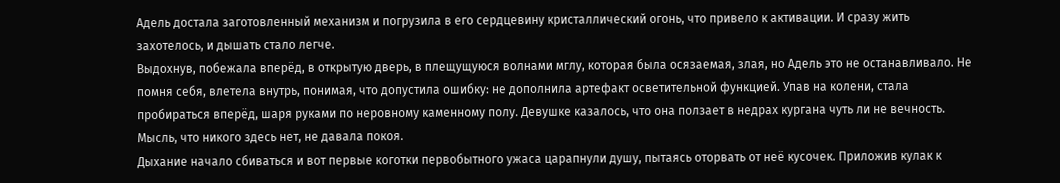Адель достала заготовленный механизм и погрузила в его сердцевину кристаллический огонь, что привело к активации. И сразу жить захотелось, и дышать стало легче.
Выдохнув, побежала вперёд, в открытую дверь, в плещущуюся волнами мглу, которая была осязаемая, злая, но Адель это не останавливало. Не помня себя, влетела внутрь, понимая, что допустила ошибку: не дополнила артефакт осветительной функцией. Упав на колени, стала пробираться вперёд, шаря руками по неровному каменному полу. Девушке казалось, что она ползает в недрах кургана чуть ли не вечность. Мысль, что никого здесь нет, не давала покоя.
Дыхание начало сбиваться и вот первые коготки первобытного ужаса царапнули душу, пытаясь оторвать от неё кусочек. Приложив кулак к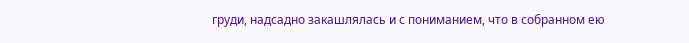груди, надсадно закашлялась и с пониманием, что в собранном ею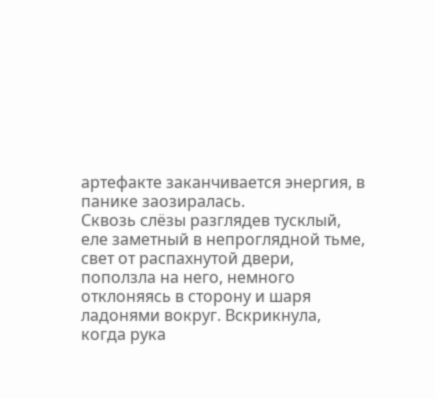артефакте заканчивается энергия, в панике заозиралась.
Сквозь слёзы разглядев тусклый, еле заметный в непроглядной тьме, свет от распахнутой двери, поползла на него, немного отклоняясь в сторону и шаря ладонями вокруг. Вскрикнула, когда рука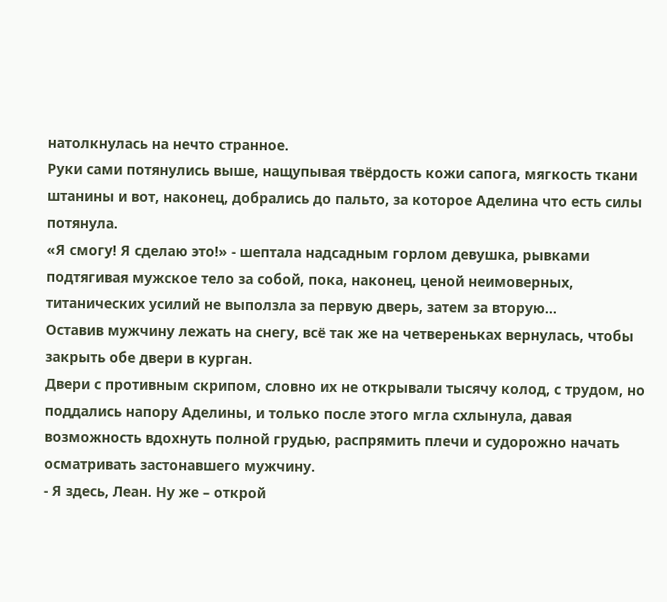натолкнулась на нечто странное.
Руки сами потянулись выше, нащупывая твёрдость кожи сапога, мягкость ткани штанины и вот, наконец, добрались до пальто, за которое Аделина что есть силы потянула.
«Я смогу! Я сделаю это!» - шептала надсадным горлом девушка, рывками подтягивая мужское тело за собой, пока, наконец, ценой неимоверных, титанических усилий не выползла за первую дверь, затем за вторую…
Оставив мужчину лежать на снегу, всё так же на четвереньках вернулась, чтобы закрыть обе двери в курган.
Двери с противным скрипом, словно их не открывали тысячу колод, с трудом, но поддались напору Аделины, и только после этого мгла схлынула, давая возможность вдохнуть полной грудью, распрямить плечи и судорожно начать осматривать застонавшего мужчину.
- Я здесь, Леан. Ну же – открой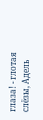глаза! - глотая слёзы, Адель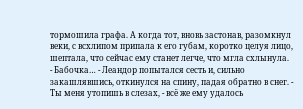тормошила графа. А когда тот, вновь застонав, разомкнул веки, с всхлипом припала к его губам, коротко целуя лицо, шептала, что сейчас ему станет легче, что мгла схлынула.
- Бабочка… - Леандор попытался сесть и, сильно закашлявшись, откинулся на спину, падая обратно в снег. - Ты меня утопишь в слезах, - всё же ему удалось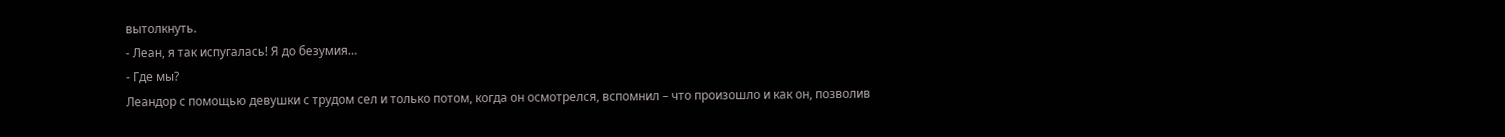вытолкнуть.
- Леан, я так испугалась! Я до безумия…
- Где мы?
Леандор с помощью девушки с трудом сел и только потом, когда он осмотрелся, вспомнил – что произошло и как он, позволив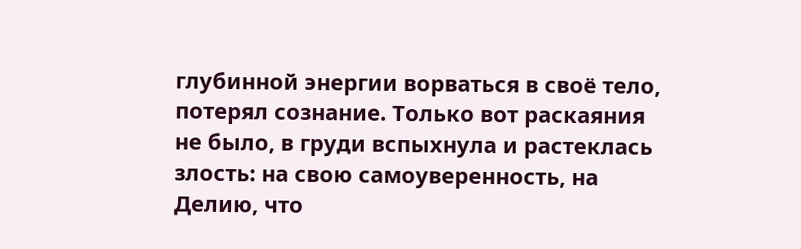глубинной энергии ворваться в своё тело, потерял сознание. Только вот раскаяния не было, в груди вспыхнула и растеклась злость: на свою самоуверенность, на Делию, что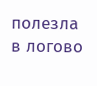полезла в логово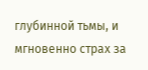глубинной тьмы, и мгновенно страх за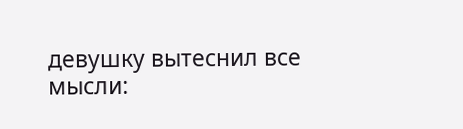девушку вытеснил все мысли: